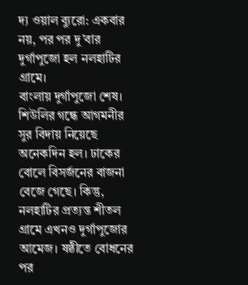দ্য ওয়াল ব্যুরো: একবার নয়, পর পর দু’বার দুর্গাপুজো হল নলহাটির গ্রামে।
বাংলায় দুর্গাপুজো শেষ। শিউলির গন্ধে আগমনীর সুর বিদায় নিয়েছে অনেকদিন হল। ঢাকের বোলে বিসর্জনের বাজনা বেজে গেছে। কিন্তু, নলহাটির প্রত্যন্ত শীতল গ্রামে এখনও দুর্গাপুজোর আমেজ। ষষ্ঠীতে বোধনের পর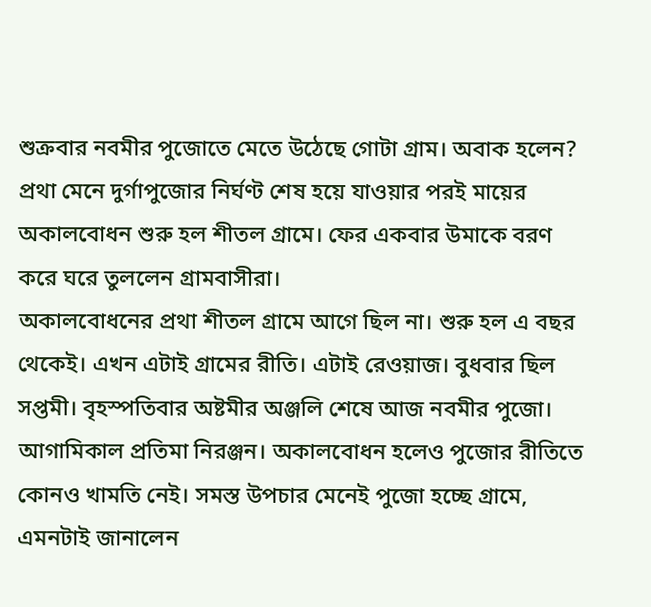শুক্রবার নবমীর পুজোতে মেতে উঠেছে গোটা গ্রাম। অবাক হলেন? প্রথা মেনে দুর্গাপুজোর নির্ঘণ্ট শেষ হয়ে যাওয়ার পরই মায়ের অকালবোধন শুরু হল শীতল গ্রামে। ফের একবার উমাকে বরণ করে ঘরে তুললেন গ্রামবাসীরা।
অকালবোধনের প্রথা শীতল গ্রামে আগে ছিল না। শুরু হল এ বছর থেকেই। এখন এটাই গ্রামের রীতি। এটাই রেওয়াজ। বুধবার ছিল সপ্তমী। বৃহস্পতিবার অষ্টমীর অঞ্জলি শেষে আজ নবমীর পুজো। আগামিকাল প্রতিমা নিরঞ্জন। অকালবোধন হলেও পুজোর রীতিতে কোনও খামতি নেই। সমস্ত উপচার মেনেই পুজো হচ্ছে গ্রামে, এমনটাই জানালেন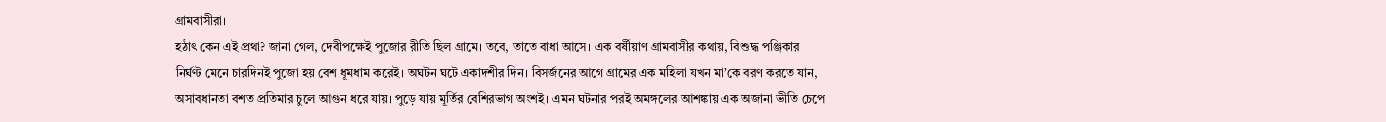গ্রামবাসীরা।
হঠাৎ কেন এই প্রথা? জানা গেল, দেবীপক্ষেই পুজোর রীতি ছিল গ্রামে। তবে, তাতে বাধা আসে। এক বর্ষীয়াণ গ্রামবাসীর কথায়, বিশুদ্ধ পঞ্জিকার নির্ঘণ্ট মেনে চারদিনই পুজো হয় বেশ ধূমধাম করেই। অঘটন ঘটে একাদশীর দিন। বিসর্জনের আগে গ্রামের এক মহিলা যখন মা’কে বরণ করতে যান, অসাবধানতা বশত প্রতিমার চুলে আগুন ধরে যায়। পুড়ে যায় মূর্তির বেশিরভাগ অংশই। এমন ঘটনার পরই অমঙ্গলের আশঙ্কায় এক অজানা ভীতি চেপে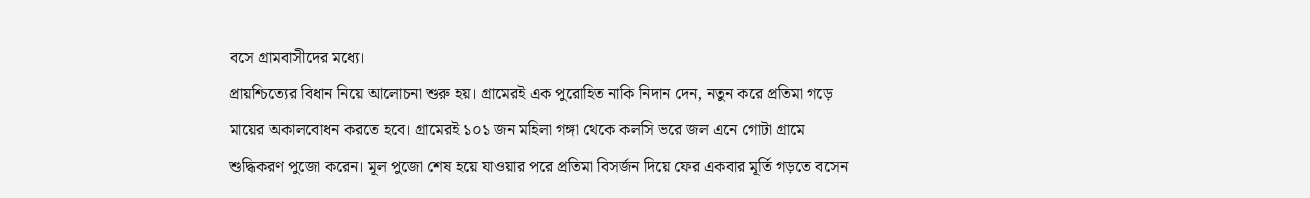বসে গ্রামবাসীদের মধ্যে।
প্রায়শ্চিত্যের বিধান নিয়ে আলোচনা শুরু হয়। গ্রামেরই এক পুরোহিত নাকি নিদান দেন, নতুন করে প্রতিমা গড়ে মায়ের অকালবোধন করতে হবে। গ্রামেরই ১০১ জন মহিলা গঙ্গা থেকে কলসি ভরে জল এনে গোটা গ্রামে শুদ্ধিকরণ পুজো করেন। মূল পুজো শেষ হয়ে যাওয়ার পরে প্রতিমা বিসর্জন দিয়ে ফের একবার মূর্তি গড়তে বসেন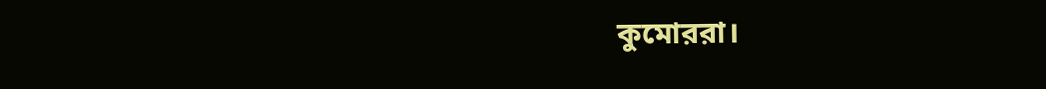কুমোররা।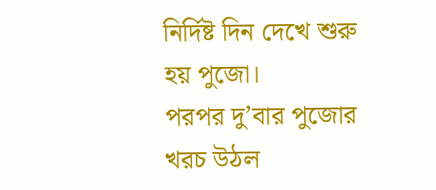নির্দিষ্ট দিন দেখে শুরু হয় পুজো।
পরপর দু’বার পুজোর খরচ উঠল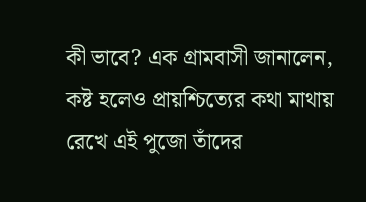কী ভাবে? এক গ্রামবাসী জানালেন, কষ্ট হলেও প্রায়শ্চিত্যের কথা মাথায় রেখে এই পুজো তাঁদের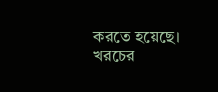করতে হয়েছে। খরচের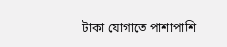টাকা যোগাতে পাশাপাশি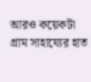আরও কয়েকটা গ্রাম সাহায্যের হাত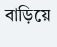বাড়িয়ে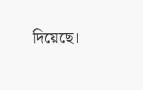দিয়েছে।